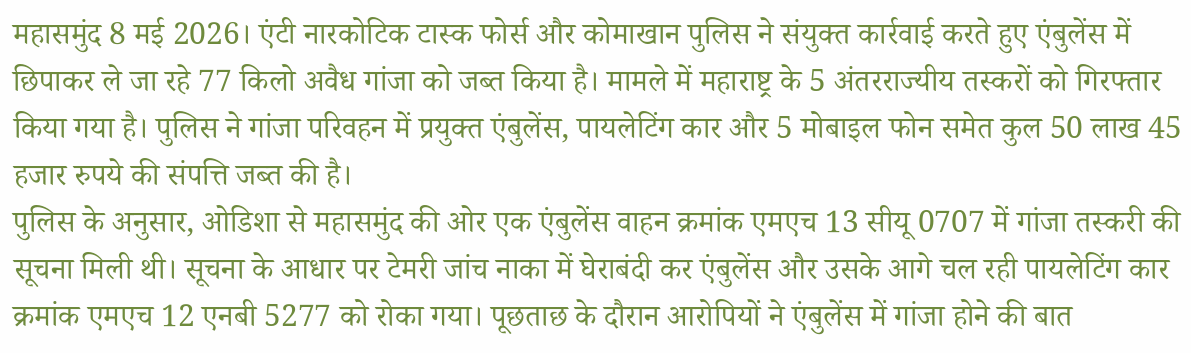महासमुंद 8 मई 2026। एंटी नारकोटिक टास्क फोर्स और कोमाखान पुलिस ने संयुक्त कार्रवाई करते हुए एंबुलेंस में छिपाकर ले जा रहे 77 किलो अवैध गांजा को जब्त किया है। मामले में महाराष्ट्र के 5 अंतरराज्यीय तस्करों को गिरफ्तार किया गया है। पुलिस ने गांजा परिवहन में प्रयुक्त एंबुलेंस, पायलेटिंग कार और 5 मोबाइल फोन समेत कुल 50 लाख 45 हजार रुपये की संपत्ति जब्त की है।
पुलिस के अनुसार, ओडिशा से महासमुंद की ओर एक एंबुलेंस वाहन क्रमांक एमएच 13 सीयू 0707 में गांजा तस्करी की सूचना मिली थी। सूचना के आधार पर टेमरी जांच नाका में घेराबंदी कर एंबुलेंस और उसके आगे चल रही पायलेटिंग कार क्रमांक एमएच 12 एनबी 5277 को रोका गया। पूछताछ के दौरान आरोपियों ने एंबुलेंस में गांजा होने की बात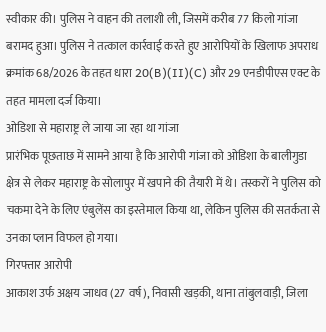स्वीकार की। पुलिस ने वाहन की तलाशी ली, जिसमें करीब 77 किलो गांजा बरामद हुआ। पुलिस ने तत्काल कार्रवाई करते हुए आरोपियों के खिलाफ अपराध क्रमांक 68/2026 के तहत धारा 20(B)(II)(C) और 29 एनडीपीएस एक्ट के तहत मामला दर्ज किया।
ओडिशा से महाराष्ट्र ले जाया जा रहा था गांजा
प्रारंभिक पूछताछ में सामने आया है कि आरोपी गांजा को ओडिशा के बालीगुडा क्षेत्र से लेकर महाराष्ट्र के सोलापुर में खपाने की तैयारी में थे। तस्करों ने पुलिस को चकमा देने के लिए एंबुलेंस का इस्तेमाल किया था, लेकिन पुलिस की सतर्कता से उनका प्लान विफल हो गया।
गिरफ्तार आरोपी
आकाश उर्फ अक्षय जाधव (27 वर्ष), निवासी खड़की, थाना तांबुलवाड़ी, जिला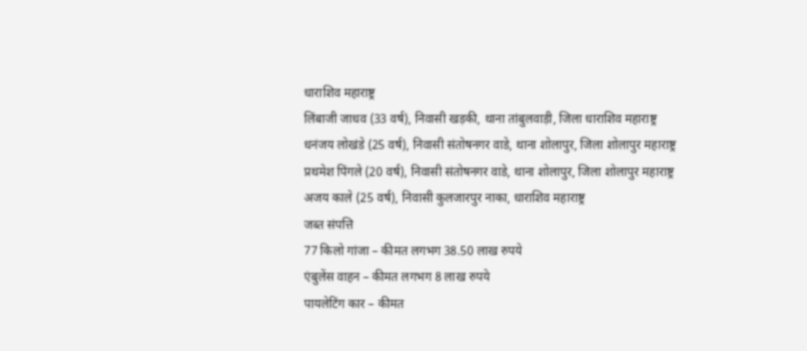धाराशिव महाराष्ट्र
लिंबाजी जाधव (33 वर्ष), निवासी खड़की, थाना तांबुलवाड़ी, जिला धाराशिव महाराष्ट्र
धनंजय लोखंडे (25 वर्ष), निवासी संतोषनगर वाडे, थाना शोलापुर, जिला शोलापुर महाराष्ट्र
प्रथमेश पिंगले (20 वर्ष), निवासी संतोषनगर वाडे, थाना शोलापुर, जिला शोलापुर महाराष्ट्र
अजय काले (25 वर्ष), निवासी कुलजारपुर नाका, धाराशिव महाराष्ट्र
जब्त संपत्ति
77 किलो गांजा – कीमत लगभग 38.50 लाख रुपये
एंबुलेंस वाहन – कीमत लगभग 8 लाख रुपये
पायलेटिंग कार – कीमत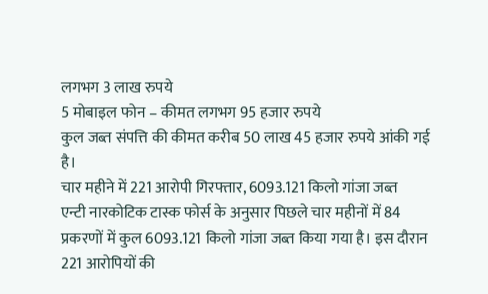लगभग 3 लाख रुपये
5 मोबाइल फोन – कीमत लगभग 95 हजार रुपये
कुल जब्त संपत्ति की कीमत करीब 50 लाख 45 हजार रुपये आंकी गई है।
चार महीने में 221 आरोपी गिरफ्तार, 6093.121 किलो गांजा जब्त
एन्टी नारकोटिक टास्क फोर्स के अनुसार पिछले चार महीनों में 84 प्रकरणों में कुल 6093.121 किलो गांजा जब्त किया गया है। इस दौरान 221 आरोपियों की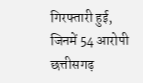गिरफ्तारी हुई, जिनमें 54 आरोपी छत्तीसगढ़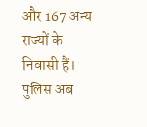और 167 अन्य राज्यों के निवासी हैं। पुलिस अब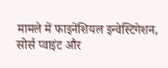मामले में फाइनेंशियल इन्वेस्टिगेशन, सोर्स प्वाइंट और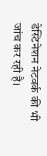डेस्टिनेशन नेटवर्क की भी जांच कर रही है।